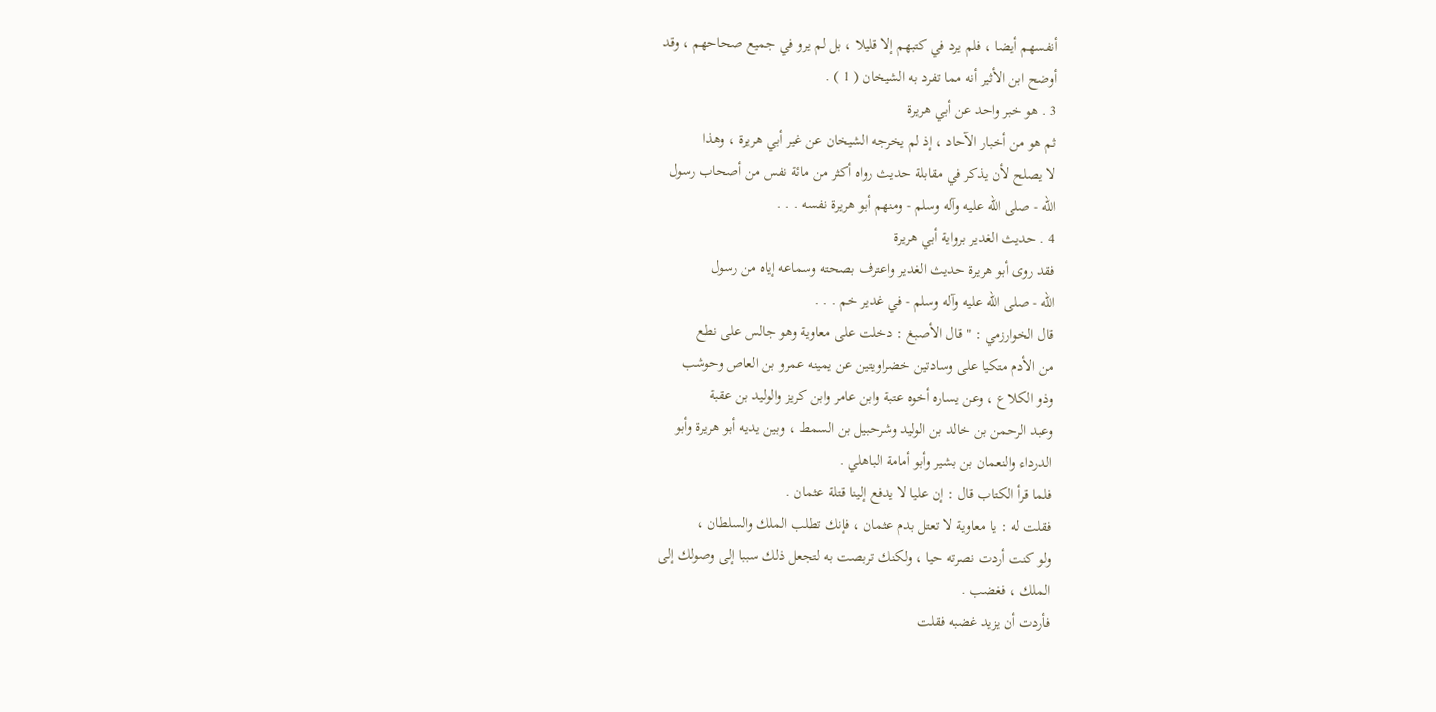أنفسهم أيضا ، فلم يرد في كتبهم إلا قليلا ، بل لم يرو في جميع صحاحهم ، وقد
أوضح ابن الأثير أنه مما تفرد به الشيخان ( 1 ) .
3 . هو خبر واحد عن أبي هريرة
ثم هو من أخبار الآحاد ، إذ لم يخرجه الشيخان عن غير أبي هريرة ، وهذا
لا يصلح لأن يذكر في مقابلة حديث رواه أكثر من مائة نفس من أصحاب رسول
الله - صلى الله عليه وآله وسلم - ومنهم أبو هريرة نفسه . . .
4 . حديث الغدير برواية أبي هريرة
فقد روى أبو هريرة حديث الغدير واعترف بصحته وسماعه إياه من رسول
الله - صلى الله عليه وآله وسلم - في غدير خم . . .
قال الخوارزمي : " قال الأصبغ : دخلت على معاوية وهو جالس على نطع
من الأدم متكيا على وسادتين خضراويتين عن يمينه عمرو بن العاص وحوشب
وذو الكلاع ، وعن يساره أخوه عتبة وابن عامر وابن كريز والوليد بن عقبة
وعبد الرحمن بن خالد بن الوليد وشرحبيل بن السمط ، وبين يديه أبو هريرة وأبو
الدرداء والنعمان بن بشير وأبو أمامة الباهلي .
فلما قرأ الكتاب قال : إن عليا لا يدفع إلينا قتلة عثمان .
فقلت له : يا معاوية لا تعتل بدم عثمان ، فإنك تطلب الملك والسلطان ،
ولو كنت أردت نصرته حيا ، ولكنك تربصت به لتجعل ذلك سببا إلى وصولك إلى
الملك ، فغضب .
فأردت أن يزيد غضبه فقلت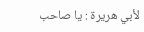لأبي هريرة : يا صاحب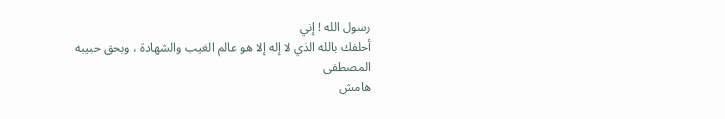رسول الله ! إني
أحلفك بالله الذي لا إله إلا هو عالم الغيب والشهادة ، وبحق حبيبه المصطفى
هامش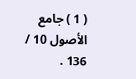( 1 ) جامع الأصول 10 / 136 .